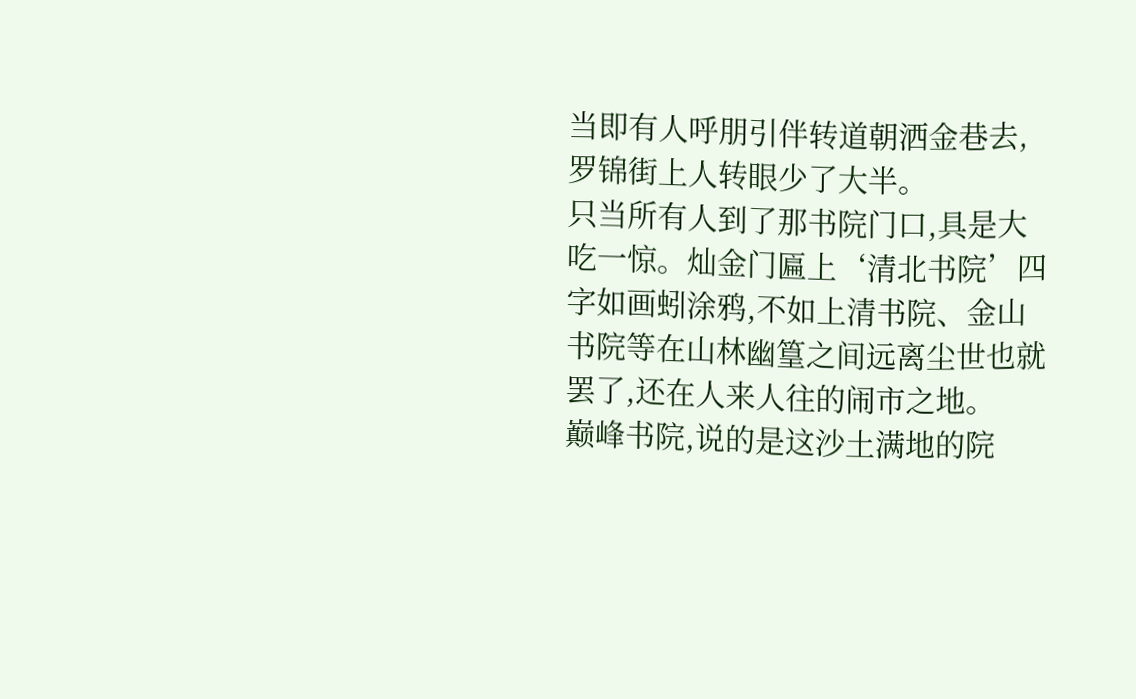当即有人呼朋引伴转道朝洒金巷去,罗锦街上人转眼少了大半。
只当所有人到了那书院门口,具是大吃一惊。灿金门匾上‘清北书院’四字如画蚓涂鸦,不如上清书院、金山书院等在山林幽篁之间远离尘世也就罢了,还在人来人往的闹市之地。
巅峰书院,说的是这沙土满地的院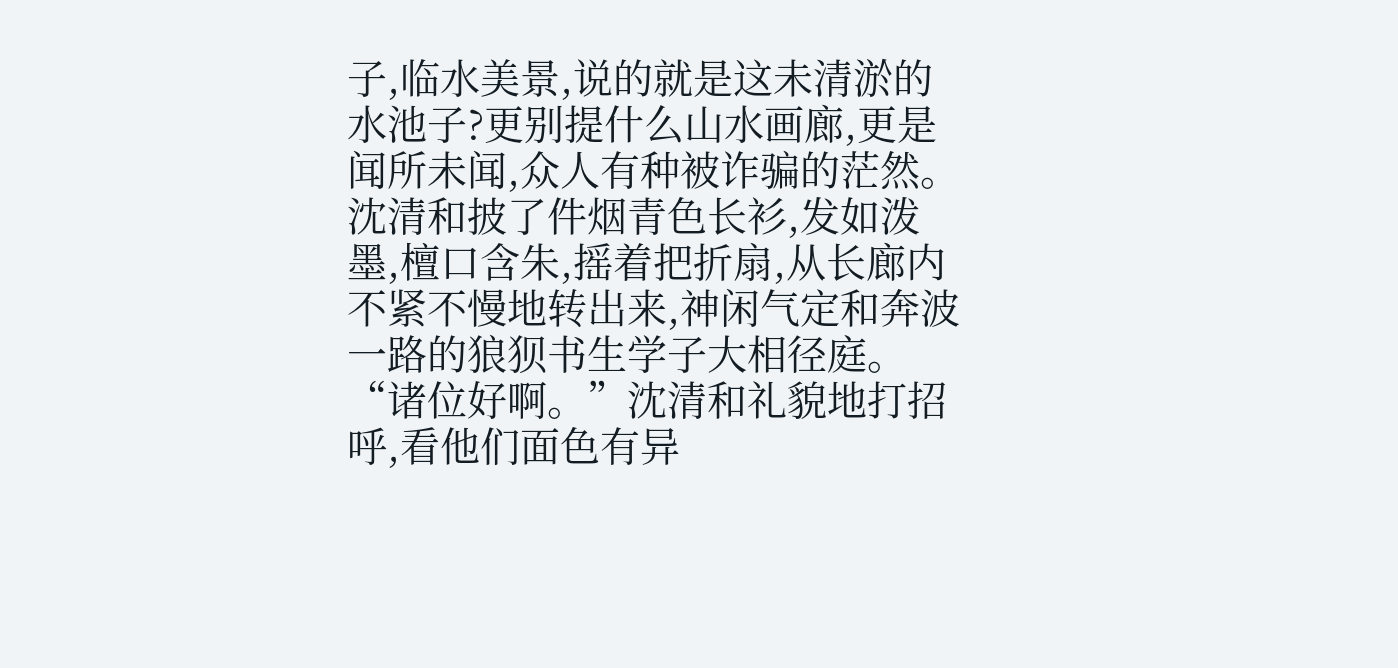子,临水美景,说的就是这未清淤的水池子?更别提什么山水画廊,更是闻所未闻,众人有种被诈骗的茫然。
沈清和披了件烟青色长衫,发如泼墨,檀口含朱,摇着把折扇,从长廊内不紧不慢地转出来,神闲气定和奔波一路的狼狈书生学子大相径庭。
“诸位好啊。”沈清和礼貌地打招呼,看他们面色有异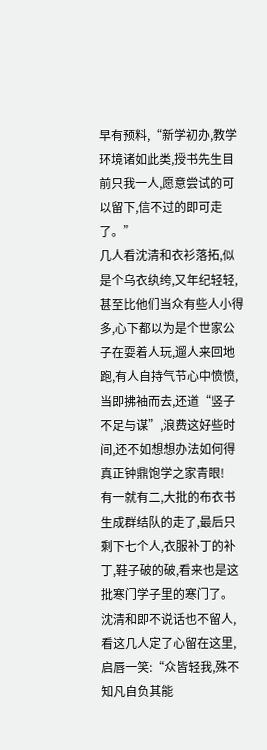早有预料,“新学初办,教学环境诸如此类,授书先生目前只我一人,愿意尝试的可以留下,信不过的即可走了。”
几人看沈清和衣衫落拓,似是个乌衣纨绔,又年纪轻轻,甚至比他们当众有些人小得多,心下都以为是个世家公子在耍着人玩,遛人来回地跑,有人自持气节心中愤愤,当即拂袖而去,还道“竖子不足与谋”,浪费这好些时间,还不如想想办法如何得真正钟鼎饱学之家青眼!
有一就有二,大批的布衣书生成群结队的走了,最后只剩下七个人,衣服补丁的补丁,鞋子破的破,看来也是这批寒门学子里的寒门了。
沈清和即不说话也不留人,看这几人定了心留在这里,启唇一笑:“众皆轻我,殊不知凡自负其能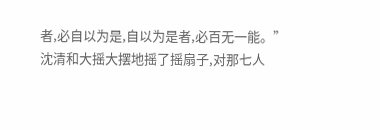者,必自以为是,自以为是者,必百无一能。”
沈清和大摇大摆地摇了摇扇子,对那七人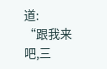道:
“跟我来吧,三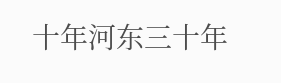十年河东三十年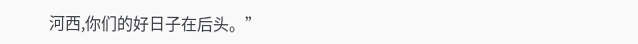河西,你们的好日子在后头。”